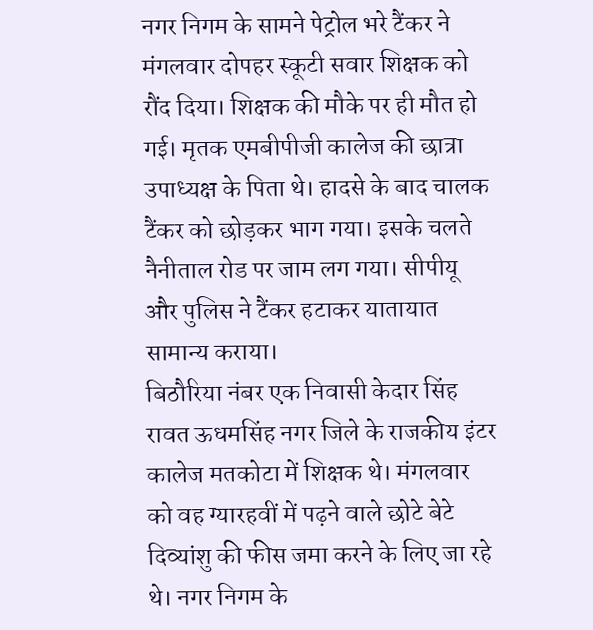नगर निगम के सामने पेट्रोल भरे टैंकर ने मंगलवार दोपहर स्कूटी सवार शिक्षक को रौंद दिया। शिक्षक की मौके पर ही मौत हो गई। मृतक एमबीपीजी कालेज की छात्रा उपाध्यक्ष के पिता थे। हादसे के बाद चालक टैंकर को छोड़कर भाग गया। इसके चलते नैनीताल रोड पर जाम लग गया। सीपीयू और पुलिस ने टैंकर हटाकर यातायात सामान्य कराया।
बिठौरिया नंबर एक निवासी केदार सिंह रावत ऊधमसिंह नगर जिले के राजकीय इंटर कालेज मतकोटा में शिक्षक थे। मंगलवार को वह ग्यारहवीं में पढ़ने वाले छोटे बेटे दिव्यांशु की फीस जमा करने के लिए जा रहे थे। नगर निगम के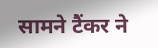सामने टैंकर ने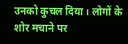उनको कुचल दिया। लोगों के शोर मचाने पर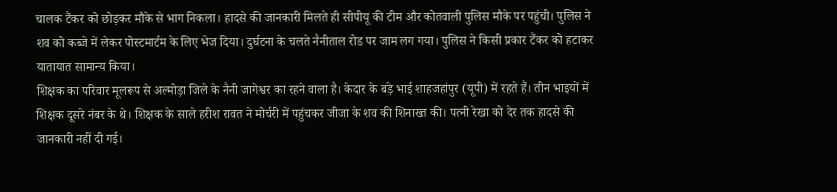चालक टैंकर को छोड़कर मौके से भाग निकला। हादसे की जानकारी मिलते ही सीपीयू की टीम और कोतवाली पुलिस मौके पर पहुंची। पुलिस ने शव को कब्जे में लेकर पोस्टमार्टम के लिए भेज दिया। दुर्घटना के चलते नैनीताल रोड पर जाम लग गया। पुलिस ने किसी प्रकार टैंकर को हटाकर यातायात सामान्य किया।
शिक्षक का परिवार मूलरूप से अल्मोड़ा जिले के नैनी जागेश्वर का रहने वाला है। केदार के बड़े भाई शाहजहांपुर (यूपी) में रहते हैं। तीन भाइयों में शिक्षक दूसरे नंबर के थे। शिक्षक के साले हरीश रावत ने मोर्चरी में पहुंचकर जीजा के शव की शिनाख्त की। पत्नी रेखा को देर तक हादसे की जानकारी नहीं दी गई।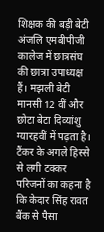शिक्षक की बड़ी बेटी अंजलि एमबीपीजी कालेज में छात्रसंघ की छात्रा उपाध्यक्ष हैं। मझली बेटी मानसी 12 वीं और छोटा बेटा दिव्यांशु ग्यारहवीं में पढ़ता है।
टैंकर के अगले हिस्से से लगी टक्कर
परिजनों का कहना है कि केदार सिंह रावत बैंक से पैसा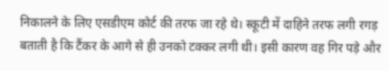निकालने के लिए एसडीएम कोर्ट की तरफ जा रहे थे। स्कूटी में दाहिने तरफ लगी रगड़ बताती है कि टैंकर के आगे से ही उनको टक्कर लगी थी। इसी कारण वह गिर पड़े और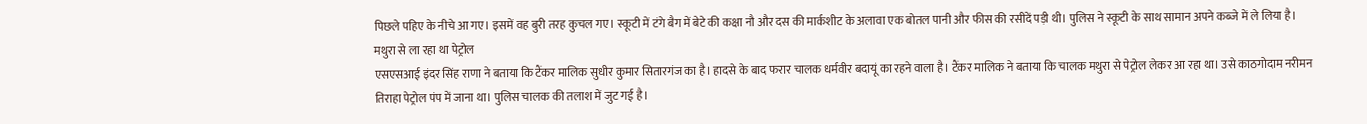पिछले पहिए के नीचे आ गए। इसमें वह बुरी तरह कुचल गए। स्कूटी में टंगे बैग में बेटे की कक्षा नौ और दस की मार्कशीट के अलावा एक बोतल पानी और फीस की रसीदें पड़ी थी। पुलिस ने स्कूटी के साथ सामान अपने कब्जे में ले लिया है।
मथुरा से ला रहा था पेट्रोल
एसएसआई इंदर सिंह राणा ने बताया कि टैंकर मालिक सुधीर कुमार सितारगंज का है। हादसे के बाद फरार चालक धर्मवीर बदायूं का रहने वाला है। टैंकर मालिक ने बताया कि चालक मथुरा से पेट्रोल लेकर आ रहा था। उसे काठगोदाम नरीमन तिराहा पेट्रोल पंप में जाना था। पुलिस चालक की तलाश में जुट गई है।